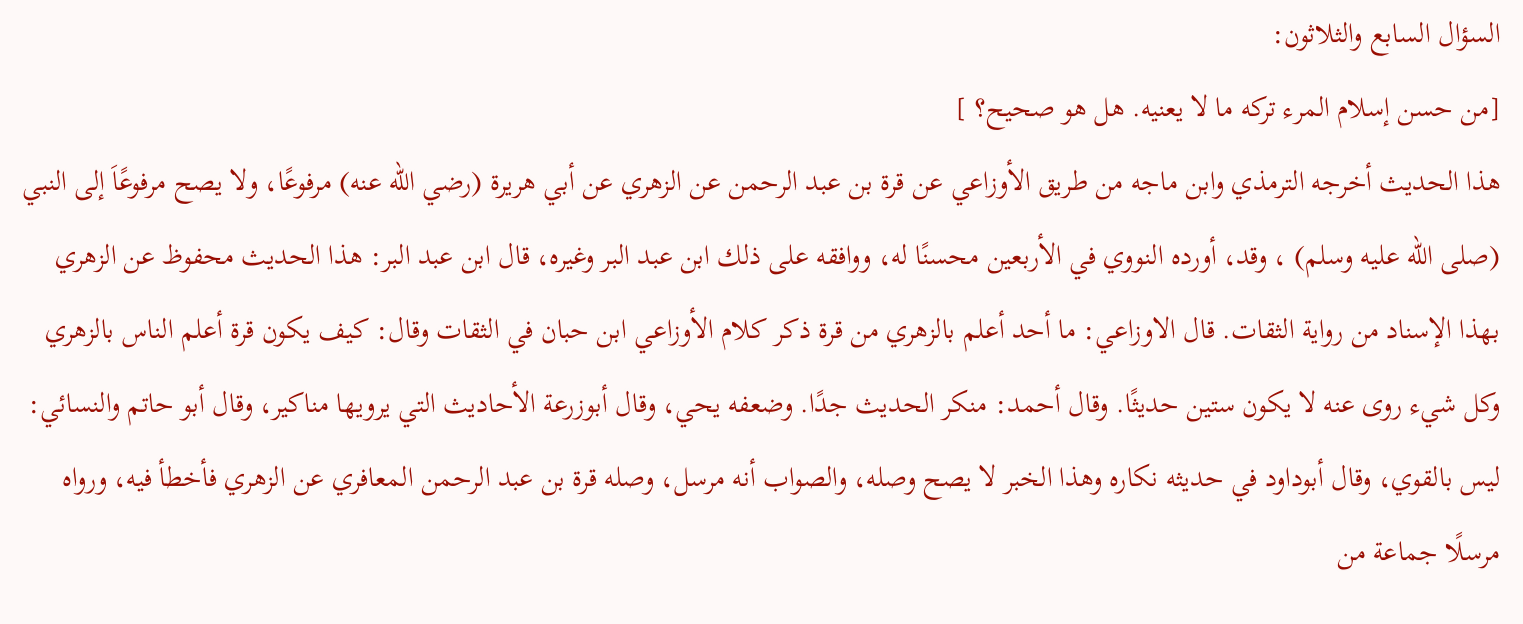السؤال السابع والثلاثون:
[من حسن إسلام المرء تركه ما لا يعنيه. هل هو صحيح؟ ]
هذا الحديث أخرجه الترمذي وابن ماجه من طريق الأوزاعي عن قرة بن عبد الرحمن عن الزهري عن أبي هريرة (رضي الله عنه) مرفوعًا، ولا يصح مرفوعًاَ إلى النبي (صلى الله عليه وسلم) ، وقد، أورده النووي في الأربعين محسنًا له، ووافقه على ذلك ابن عبد البر وغيره، قال ابن عبد البر: هذا الحديث محفوظ عن الزهري بهذا الإسناد من رواية الثقات. قال الاوزاعي: ما أحد أعلم بالزهري من قرة ذكر كلام الأوزاعي ابن حبان في الثقات وقال: كيف يكون قرة أعلم الناس بالزهري وكل شيء روى عنه لا يكون ستين حديثًا. وقال أحمد: منكر الحديث جدًا. وضعفه يحي، وقال أبوزرعة الأحاديث التي يرويها مناكير، وقال أبو حاتم والنسائي: ليس بالقوي، وقال أبوداود في حديثه نكاره وهذا الخبر لا يصح وصله، والصواب أنه مرسل، وصله قرة بن عبد الرحمن المعافري عن الزهري فأخطأ فيه، ورواه مرسلًا جماعة من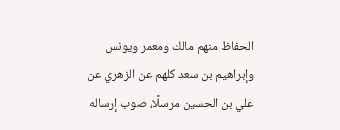الحفاظ منهم مالك ومعمر ويونس وإبراهيم بن سعد كلهم عن الزهري عن علي بن الحسين مرسلًا، صوب إرساله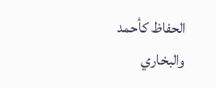الحفاظ كأحمد والبخاري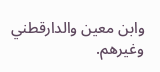وابن معين والدارقطني وغيرهم.